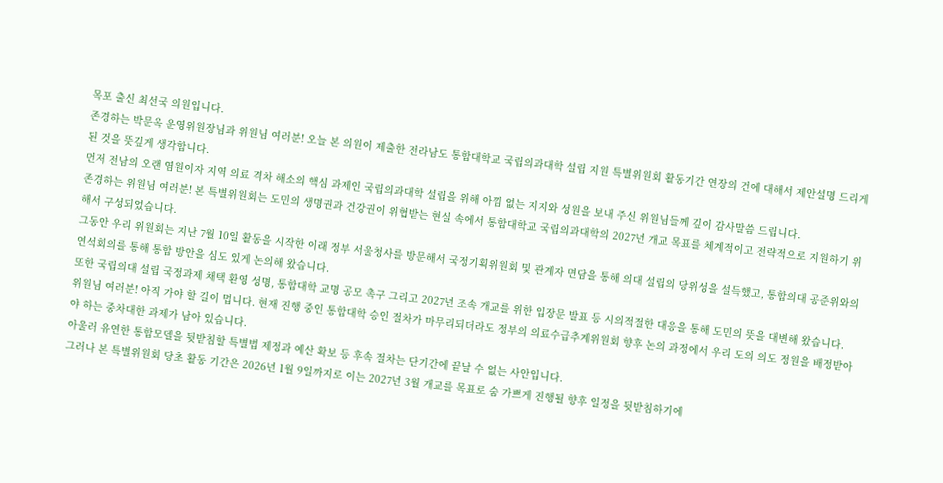목포 출신 최선국 의원입니다.
존경하는 박문옥 운영위원장님과 위원님 여러분! 오늘 본 의원이 제출한 전라남도 통합대학교 국립의과대학 설립 지원 특별위원회 활동기간 연장의 건에 대해서 제안설명 드리게 된 것을 뜻깊게 생각합니다.
먼저 전남의 오랜 염원이자 지역 의료 격차 해소의 핵심 과제인 국립의과대학 설립을 위해 아낌 없는 지지와 성원을 보내 주신 위원님들께 깊이 감사말씀 드립니다.
존경하는 위원님 여러분! 본 특별위원회는 도민의 생명권과 건강권이 위협받는 현실 속에서 통합대학교 국립의과대학의 2027년 개교 목표를 체계적이고 전략적으로 지원하기 위해서 구성되었습니다.
그동안 우리 위원회는 지난 7월 10일 활동을 시작한 이래 정부 서울청사를 방문해서 국정기획위원회 및 관계자 면담을 통해 의대 설립의 당위성을 설득했고, 통합의대 공준위와의 연석회의를 통해 통합 방안을 심도 있게 논의해 왔습니다.
또한 국립의대 설립 국정과제 채택 환영 성명, 통합대학 교명 공모 촉구 그리고 2027년 조속 개교를 위한 입장문 발표 등 시의적절한 대응을 통해 도민의 뜻을 대변해 왔습니다.
위원님 여러분! 아직 가야 할 길이 멉니다. 현재 진행 중인 통합대학 승인 절차가 마무리되더라도 정부의 의료수급추계위원회 향후 논의 과정에서 우리 도의 의도 정원을 배정받아야 하는 중차대한 과제가 남아 있습니다.
아울러 유연한 통합모델을 뒷받침할 특별법 제정과 예산 확보 등 후속 절차는 단기간에 끝날 수 없는 사안입니다.
그러나 본 특별위원회 당초 활동 기간은 2026년 1월 9일까지로 이는 2027년 3월 개교를 목표로 숨 가쁘게 진행될 향후 일정을 뒷받침하기에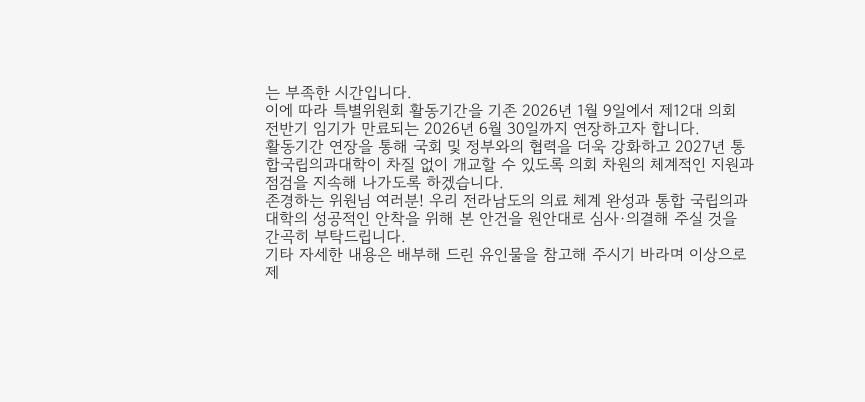는 부족한 시간입니다.
이에 따라 특별위원회 활동기간을 기존 2026년 1월 9일에서 제12대 의회 전반기 임기가 만료되는 2026년 6월 30일까지 연장하고자 합니다.
활동기간 연장을 통해 국회 및 정부와의 협력을 더욱 강화하고 2027년 통합국립의과대학이 차질 없이 개교할 수 있도록 의회 차원의 체계적인 지원과 점검을 지속해 나가도록 하겠습니다.
존경하는 위원님 여러분! 우리 전라남도의 의료 체계 완성과 통합 국립의과대학의 성공적인 안착을 위해 본 안건을 원안대로 심사·의결해 주실 것을 간곡히 부탁드립니다.
기타 자세한 내용은 배부해 드린 유인물을 참고해 주시기 바라며 이상으로 제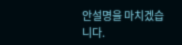안설명을 마치겠습니다.